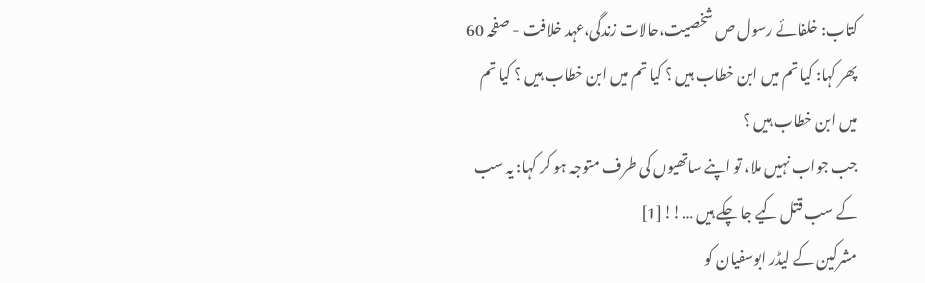کتاب: خلفائے رسول ص شخصیت،حالات زندگی،عہد خلافت - صفحہ 60
پھر کہا: کیا تم میں ابن خطاب ہیں ؟ کیا تم میں ابن خطاب ہیں ؟ کیا تم میں ابن خطاب ہیں ؟
جب جواب نہیں ملا، تو اپنے ساتھیوں کی طرف متوجہ ہو کر کہا: یہ سب کے سب قتل کیے جا چکے ہیں …!![1]
مشرکین کے لیڈر ابوسفیان کو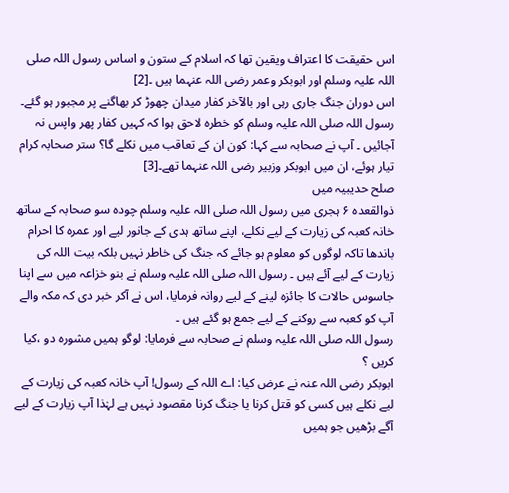اس حقیقت کا اعتراف ویقین تھا کہ اسلام کے ستون و اساس رسول اللہ صلی اللہ علیہ وسلم اور ابوبکر وعمر رضی اللہ عنہما ہیں ۔[2]
اس دوران جنگ جاری رہی اور بالآخر کفار میدان چھوڑ کر بھاگنے پر مجبور ہو گئے۔ رسول اللہ صلی اللہ علیہ وسلم کو خطرہ لاحق ہوا کہ کہیں کفار پھر واپس نہ آجائیں ۔ آپ نے صحابہ سے کہا: کون ان کے تعاقب میں نکلے گا؟ ستر صحابہ کرام تیار ہوئے، ان میں ابوبکر وزبیر رضی اللہ عنہما تھے۔[3]
صلح حدیبیہ میں
ذوالقعدہ ۶ ہجری میں رسول اللہ صلی اللہ علیہ وسلم چودہ سو صحابہ کے ساتھ خانہ کعبہ کی زیارت کے لیے نکلے، اپنے ساتھ ہدی کے جانور لیے اور عمرہ کا احرام باندھا تاکہ لوگوں کو معلوم ہو جائے کہ جنگ کی خاطر نہیں بلکہ بیت اللہ کی زیارت کے لیے آئے ہیں ۔ رسول اللہ صلی اللہ علیہ وسلم نے بنو خزاعہ میں سے اپنا جاسوس حالات کا جائزہ لینے کے لیے روانہ فرمایا، اس نے آکر خبر دی کہ مکہ والے آپ کو کعبہ سے روکنے کے لیے جمع ہو گئے ہیں ۔
رسول اللہ صلی اللہ علیہ وسلم نے صحابہ سے فرمایا: لوگو ہمیں مشورہ دو ،کیا کریں ؟
ابوبکر رضی اللہ عنہ نے عرض کیا: اے اللہ کے رسول! آپ خانہ کعبہ کی زیارت کے لیے نکلے ہیں کسی کو قتل کرنا یا جنگ کرنا مقصود نہیں ہے لہٰذا آپ زیارت کے لیے آگے بڑھیں جو ہمیں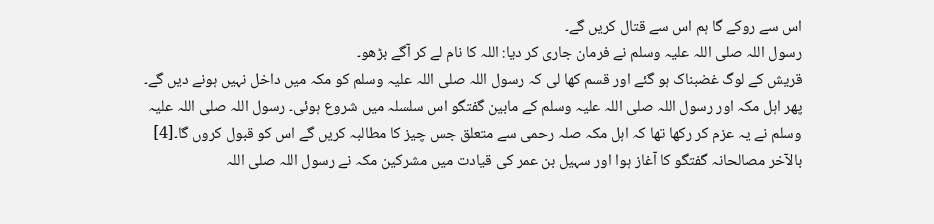اس سے روکے گا ہم اس سے قتال کریں گے۔
رسول اللہ صلی اللہ علیہ وسلم نے فرمان جاری کر دیا: اللہ کا نام لے کر آگے بڑھو۔
قریش کے لوگ غضبناک ہو گئے اور قسم کھا لی کہ رسول اللہ صلی اللہ علیہ وسلم کو مکہ میں داخل نہیں ہونے دیں گے۔ پھر اہل مکہ اور رسول اللہ صلی اللہ علیہ وسلم کے مابین گفتگو اس سلسلہ میں شروع ہوئی۔ رسول اللہ صلی اللہ علیہ وسلم نے یہ عزم کر رکھا تھا کہ اہل مکہ صلہ رحمی سے متعلق جس چیز کا مطالبہ کریں گے اس کو قبول کروں گا۔[4]
بالآخر مصالحانہ گفتگو کا آغاز ہوا اور سہیل بن عمر کی قیادت میں مشرکین مکہ نے رسول اللہ صلی اللہ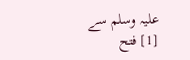علیہ وسلم سے
[1] فتح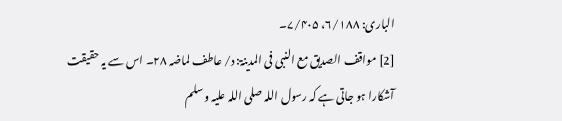الباری: ۶/۱۸۸، ۷/۴۰۵۔
[2] مواقف الصدیق مع النبی فی المدینۃ: د/ عاطف لماضہ ۲۸۔ اس سے یہ حقیقت آشکارا ہو جاتی ہے کہ رسول اللہ صلی اللہ علیہ وسلم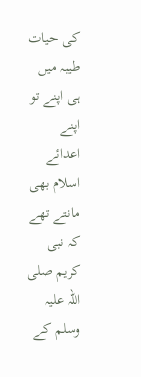کی حیات طیبہ میں ہی اپنے تو اپنے اعدائے اسلام بھی مانتے تھے کہ نبی کریم صلی اللہ علیہ وسلم کے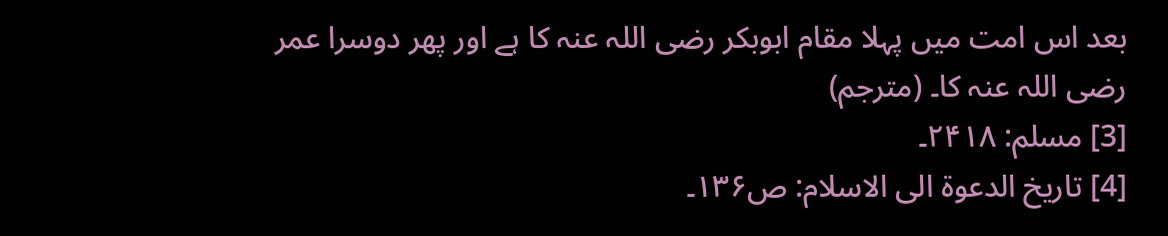بعد اس امت میں پہلا مقام ابوبکر رضی اللہ عنہ کا ہے اور پھر دوسرا عمر رضی اللہ عنہ کا۔ (مترجم)
[3] مسلم: ۲۴۱۸۔
[4] تاریخ الدعوۃ الی الاسلام: ص۱۳۶۔